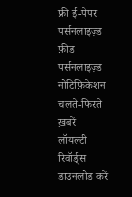फ्री ई-पेपर
पर्सनलाइज़्ड फ़ीड
पर्सनलाइज़्ड नोटिफ़िकेशन
चलते-फिरते ख़बरें
लॉयल्टी रिवॉर्ड्स
डाउनलोड करें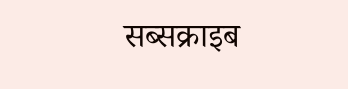सब्सक्राइब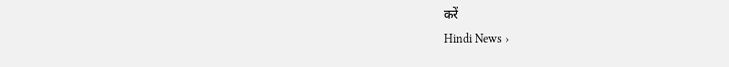करें
Hindi News ›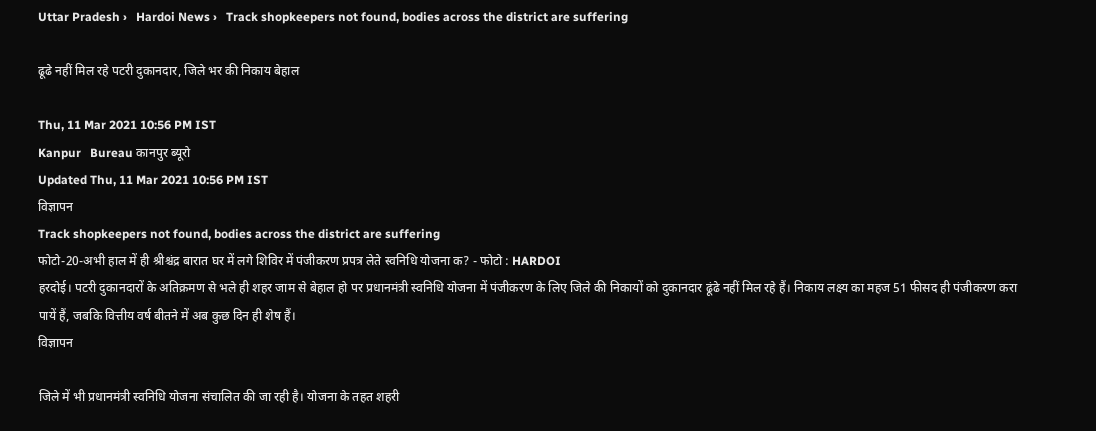Uttar Pradesh ›   Hardoi News ›   Track shopkeepers not found, bodies across the district are suffering

ढूढे नहीं मिल रहे पटरी दुकानदार, जिले भर की निकाय बेहाल

Thu, 11 Mar 2021 10:56 PM IST
Kanpur   Bureau कानपुर ब्यूरो
Updated Thu, 11 Mar 2021 10:56 PM IST
विज्ञापन
Track shopkeepers not found, bodies across the district are suffering
फोटो-20-अभी हाल में ही श्रीश्चंद्र बारात घर में लगे शिविर में पंजीकरण प्रपत्र लेते स्वनिधि योजना क? - फोटो : HARDOI
हरदोई। पटरी दुकानदारों के अतिक्रमण से भले ही शहर जाम से बेहाल हो पर प्रधानमंत्री स्वनिधि योजना में पंजीकरण के लिए जिले की निकायों को दुकानदार ढूंढे नहीं मिल रहे हैं। निकाय लक्ष्य का महज 51 फीसद ही पंजीकरण करा पायें हैं, जबकि वित्तीय वर्ष बीतने में अब कुछ दिन ही शेष हैं।
विज्ञापन

जिले में भी प्रधानमंत्री स्वनिधि योजना संचालित की जा रही है। योजना के तहत शहरी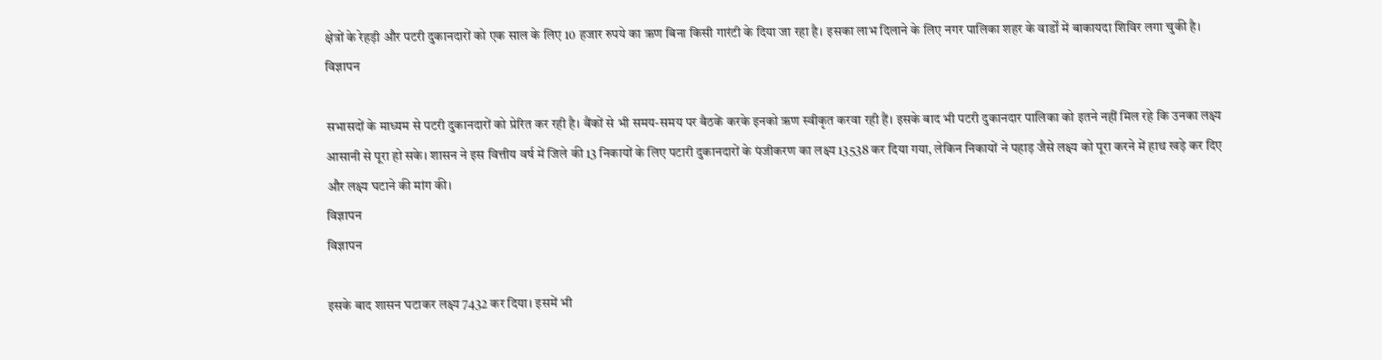क्षेत्रों के रेहड़ी और पटरी दुकानदारों को एक साल के लिए 10 हजार रुपये का ऋण बिना किसी गारंटी के दिया जा रहा है। इसका लाभ दिलाने के लिए नगर पालिका शहर के वार्डों में बाकायदा शिविर लगा चुकी है।
विज्ञापन

सभासदों के माध्यम से पटरी दुकानदारों को प्रेरित कर रही है। बैंकों से भी समय-समय पर बैठकें करके इनको ऋण स्वीकृत करवा रही हैं। इसके बाद भी पटरी दुकानदार पालिका को इतने नहीं मिल रहे कि उनका लक्ष्य आसानी से पूरा हो सके। शासन ने इस वित्तीय वर्ष में जिले की 13 निकायों के लिए पटारी दुकानदारों के पंजीकरण का लक्ष्य 13538 कर दिया गया, लेकिन निकायों ने पहाड़ जैसे लक्ष्य को पूरा करने में हाथ खड़े कर दिए और लक्ष्य घटाने की मांग की।
विज्ञापन
विज्ञापन

इसके बाद शासन घटाकर लक्ष्य 7432 कर दिया। इसमें भी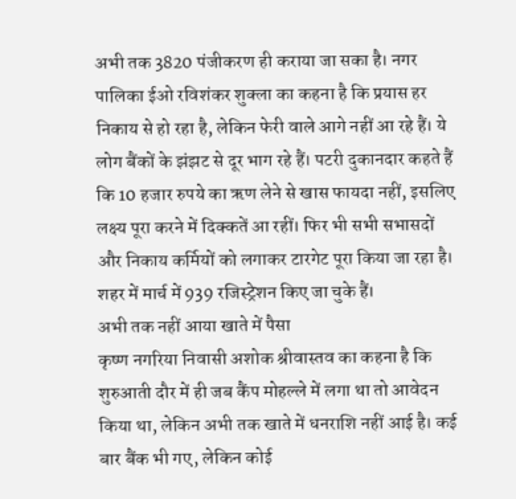अभी तक 3820 पंजीकरण ही कराया जा सका है। नगर पालिका ईओ रविशंकर शुक्ला का कहना है कि प्रयास हर निकाय से हो रहा है, लेकिन फेरी वाले आगे नहीं आ रहे हैं। ये लोग बैंकों के झंझट से दूर भाग रहे हैं। पटरी दुकानदार कहते हैं कि 10 हजार रुपये का ऋण लेने से खास फायदा नहीं, इसलिए लक्ष्य पूरा करने में दिक्कतें आ रहीं। फिर भी सभी सभासदों और निकाय कर्मियों को लगाकर टारगेट पूरा किया जा रहा है। शहर में मार्च में 939 रजिस्ट्रेशन किए जा चुके हैं।
अभी तक नहीं आया खाते में पैसा
कृष्ण नगरिया निवासी अशोक श्रीवास्तव का कहना है कि शुरुआती दौर में ही जब कैंप मोहल्ले में लगा था तो आवेदन किया था, लेकिन अभी तक खाते में धनराशि नहीं आई है। कई बार बैंक भी गए, लेकिन कोई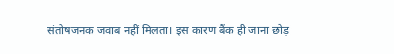संतोषजनक जवाब नहीं मिलता। इस कारण बैंक ही जाना छोड़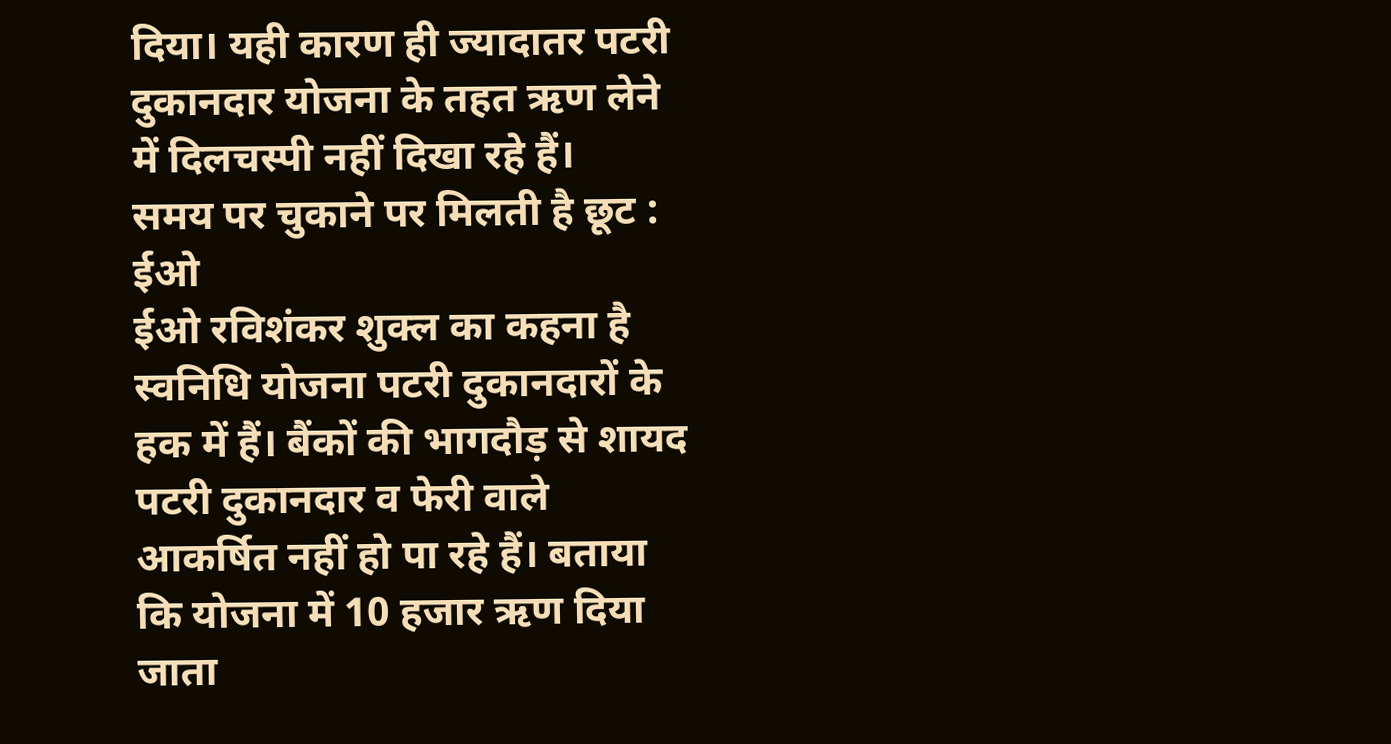दिया। यही कारण ही ज्यादातर पटरी दुकानदार योजना के तहत ऋण लेने में दिलचस्पी नहीं दिखा रहे हैं।
समय पर चुकाने पर मिलती है छूट : ईओ
ईओ रविशंकर शुक्ल का कहना है स्वनिधि योजना पटरी दुकानदारों के हक में हैं। बैंकों की भागदौड़ से शायद पटरी दुकानदार व फेरी वाले आकर्षित नहीं हो पा रहे हैं। बताया कि योजना में 10 हजार ऋण दिया जाता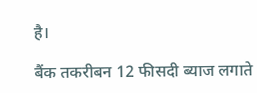है।

बैंक तकरीबन 12 फीसदी ब्याज लगाते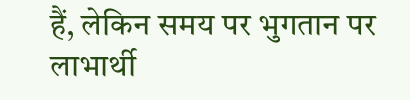हैं, लेकिन समय पर भुगतान पर लाभार्थी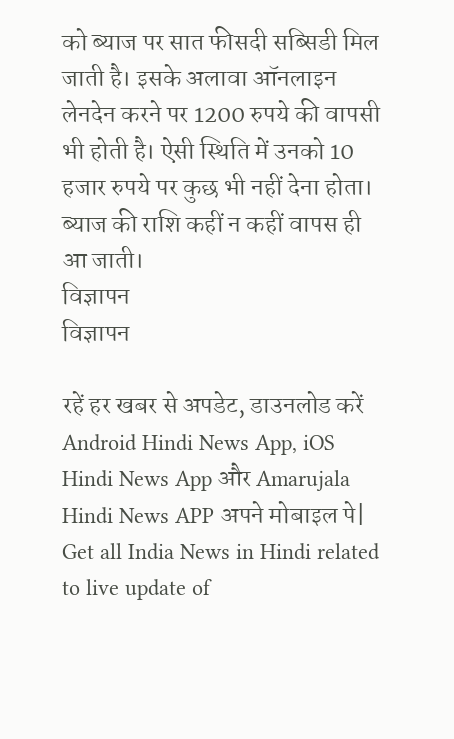को ब्याज पर सात फीसदी सब्सिडी मिल जाती है। इसके अलावा ऑनलाइन लेनदेन करने पर 1200 रुपये की वापसी भी होती है। ऐसी स्थिति में उनको 10 हजार रुपये पर कुछ भी नहीं देना होता। ब्याज की राशि कहीं न कहीं वापस ही आ जाती।
विज्ञापन
विज्ञापन

रहें हर खबर से अपडेट, डाउनलोड करें Android Hindi News App, iOS Hindi News App और Amarujala Hindi News APP अपने मोबाइल पे|
Get all India News in Hindi related to live update of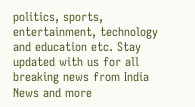politics, sports, entertainment, technology and education etc. Stay updated with us for all breaking news from India News and more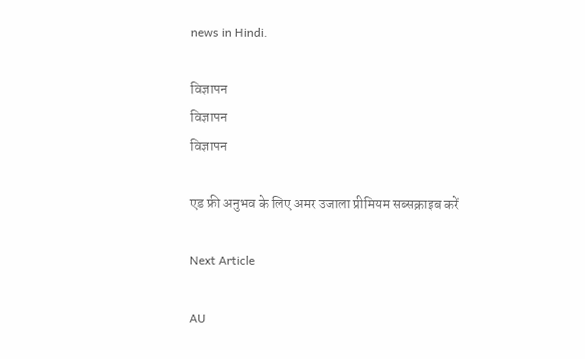news in Hindi.

विज्ञापन
विज्ञापन
विज्ञापन

एड फ्री अनुभव के लिए अमर उजाला प्रीमियम सब्सक्राइब करें

Next Article

AU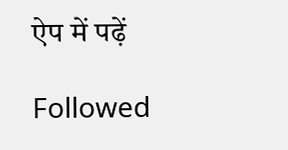ऐप में पढ़ें

Followed